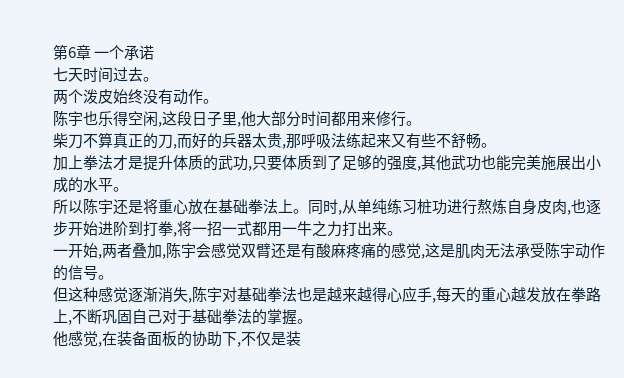第6章 一个承诺
七天时间过去。
两个泼皮始终没有动作。
陈宇也乐得空闲,这段日子里,他大部分时间都用来修行。
柴刀不算真正的刀,而好的兵器太贵,那呼吸法练起来又有些不舒畅。
加上拳法才是提升体质的武功,只要体质到了足够的强度,其他武功也能完美施展出小成的水平。
所以陈宇还是将重心放在基础拳法上。同时,从单纯练习桩功进行熬炼自身皮肉,也逐步开始进阶到打拳,将一招一式都用一牛之力打出来。
一开始,两者叠加,陈宇会感觉双臂还是有酸麻疼痛的感觉,这是肌肉无法承受陈宇动作的信号。
但这种感觉逐渐消失,陈宇对基础拳法也是越来越得心应手,每天的重心越发放在拳路上,不断巩固自己对于基础拳法的掌握。
他感觉,在装备面板的协助下,不仅是装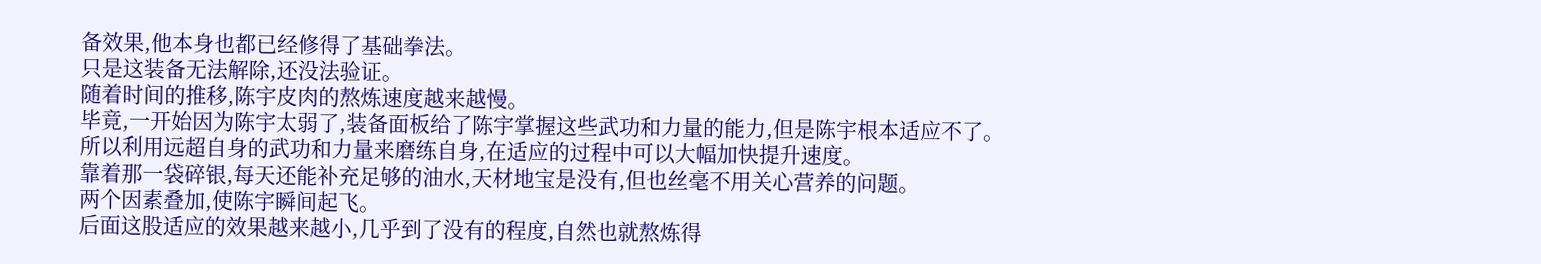备效果,他本身也都已经修得了基础拳法。
只是这装备无法解除,还没法验证。
随着时间的推移,陈宇皮肉的熬炼速度越来越慢。
毕竟,一开始因为陈宇太弱了,装备面板给了陈宇掌握这些武功和力量的能力,但是陈宇根本适应不了。
所以利用远超自身的武功和力量来磨练自身,在适应的过程中可以大幅加快提升速度。
靠着那一袋碎银,每天还能补充足够的油水,天材地宝是没有,但也丝毫不用关心营养的问题。
两个因素叠加,使陈宇瞬间起飞。
后面这股适应的效果越来越小,几乎到了没有的程度,自然也就熬炼得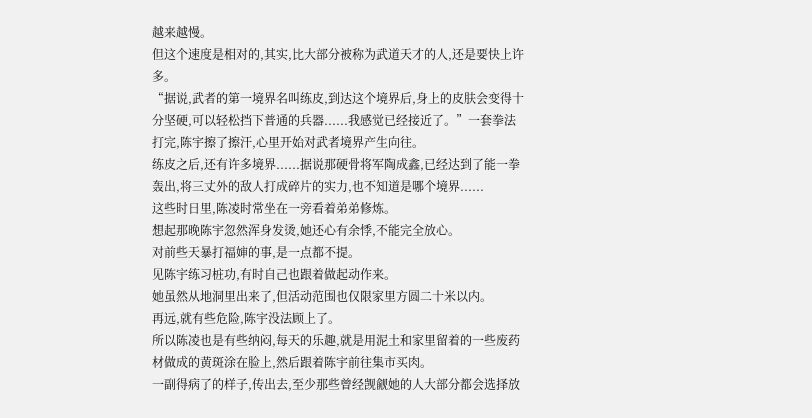越来越慢。
但这个速度是相对的,其实,比大部分被称为武道天才的人,还是要快上许多。
“据说,武者的第一境界名叫练皮,到达这个境界后,身上的皮肤会变得十分坚硬,可以轻松挡下普通的兵器......我感觉已经接近了。”一套拳法打完,陈宇擦了擦汗,心里开始对武者境界产生向往。
练皮之后,还有许多境界......据说那硬骨将军陶成鑫,已经达到了能一拳轰出,将三丈外的敌人打成碎片的实力,也不知道是哪个境界......
这些时日里,陈凌时常坐在一旁看着弟弟修炼。
想起那晚陈宇忽然浑身发烫,她还心有余悸,不能完全放心。
对前些天暴打福婶的事,是一点都不提。
见陈宇练习桩功,有时自己也跟着做起动作来。
她虽然从地洞里出来了,但活动范围也仅限家里方圆二十米以内。
再远,就有些危险,陈宇没法顾上了。
所以陈凌也是有些纳闷,每天的乐趣,就是用泥土和家里留着的一些废药材做成的黄斑涂在脸上,然后跟着陈宇前往集市买肉。
一副得病了的样子,传出去,至少那些曾经觊觎她的人大部分都会选择放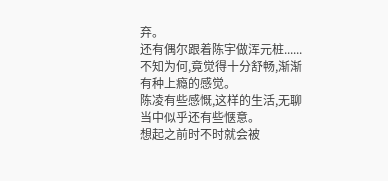弃。
还有偶尔跟着陈宇做浑元桩......不知为何,竟觉得十分舒畅,渐渐有种上瘾的感觉。
陈凌有些感慨,这样的生活,无聊当中似乎还有些惬意。
想起之前时不时就会被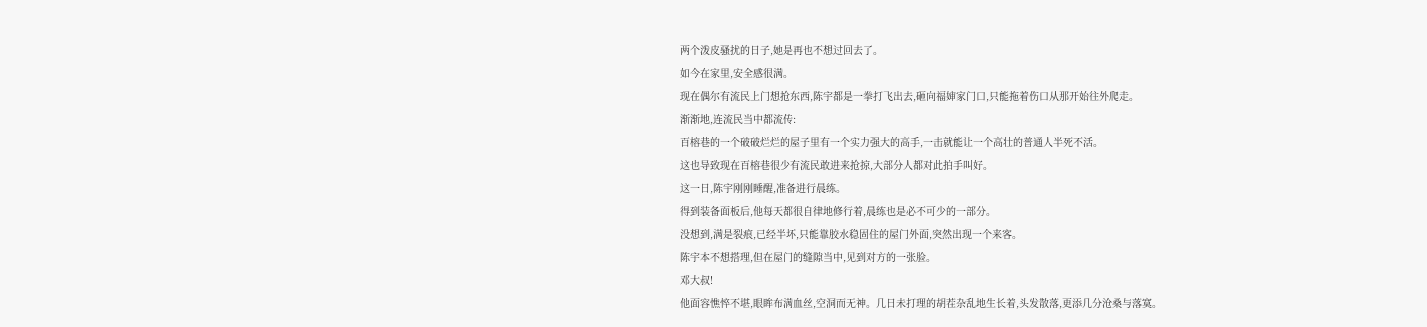两个泼皮骚扰的日子,她是再也不想过回去了。
如今在家里,安全感很满。
现在偶尔有流民上门想抢东西,陈宇都是一拳打飞出去,砸向福婶家门口,只能拖着伤口从那开始往外爬走。
渐渐地,连流民当中都流传:
百榕巷的一个破破烂烂的屋子里有一个实力强大的高手,一击就能让一个高壮的普通人半死不活。
这也导致现在百榕巷很少有流民敢进来抢掠,大部分人都对此拍手叫好。
这一日,陈宇刚刚睡醒,准备进行晨练。
得到装备面板后,他每天都很自律地修行着,晨练也是必不可少的一部分。
没想到,满是裂痕,已经半坏,只能靠胶水稳固住的屋门外面,突然出现一个来客。
陈宇本不想搭理,但在屋门的缝隙当中,见到对方的一张脸。
邓大叔!
他面容憔悴不堪,眼眸布满血丝,空洞而无神。几日未打理的胡茬杂乱地生长着,头发散落,更添几分沧桑与落寞。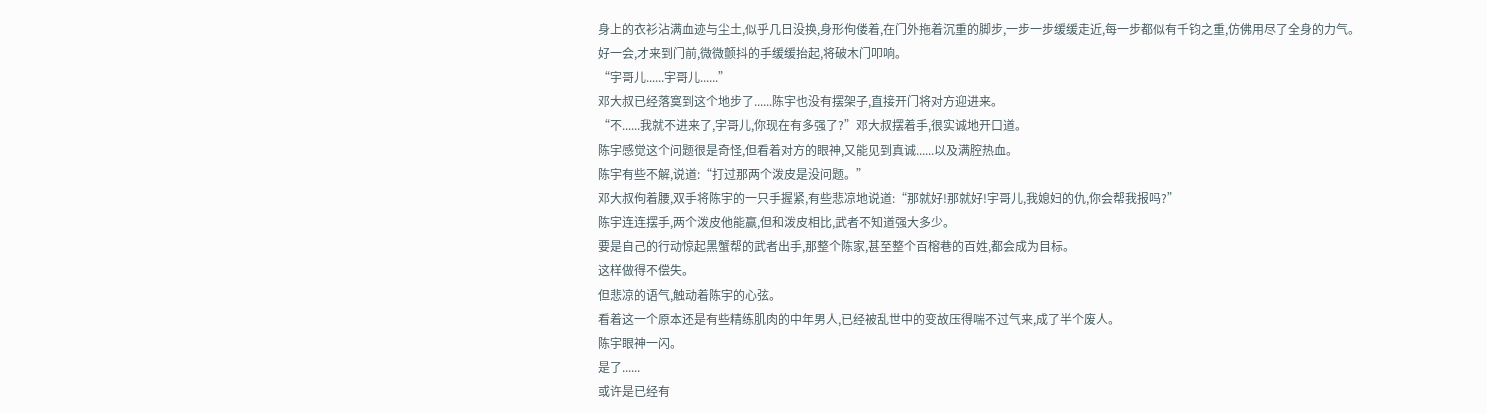身上的衣衫沾满血迹与尘土,似乎几日没换,身形佝偻着,在门外拖着沉重的脚步,一步一步缓缓走近,每一步都似有千钧之重,仿佛用尽了全身的力气。
好一会,才来到门前,微微颤抖的手缓缓抬起,将破木门叩响。
“宇哥儿......宇哥儿......”
邓大叔已经落寞到这个地步了......陈宇也没有摆架子,直接开门将对方迎进来。
“不......我就不进来了,宇哥儿,你现在有多强了?”邓大叔摆着手,很实诚地开口道。
陈宇感觉这个问题很是奇怪,但看着对方的眼神,又能见到真诚......以及满腔热血。
陈宇有些不解,说道:“打过那两个泼皮是没问题。”
邓大叔佝着腰,双手将陈宇的一只手握紧,有些悲凉地说道:“那就好!那就好!宇哥儿,我媳妇的仇,你会帮我报吗?”
陈宇连连摆手,两个泼皮他能赢,但和泼皮相比,武者不知道强大多少。
要是自己的行动惊起黑蟹帮的武者出手,那整个陈家,甚至整个百榕巷的百姓,都会成为目标。
这样做得不偿失。
但悲凉的语气,触动着陈宇的心弦。
看着这一个原本还是有些精练肌肉的中年男人,已经被乱世中的变故压得喘不过气来,成了半个废人。
陈宇眼神一闪。
是了......
或许是已经有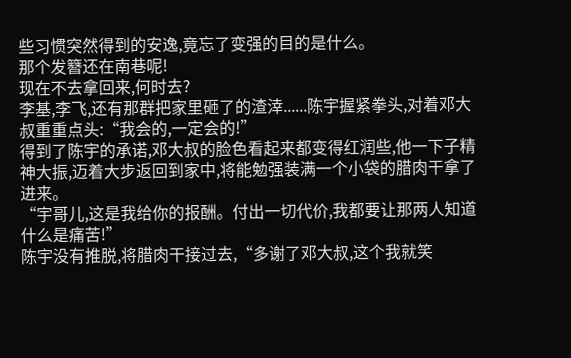些习惯突然得到的安逸,竟忘了变强的目的是什么。
那个发簪还在南巷呢!
现在不去拿回来,何时去?
李基,李飞,还有那群把家里砸了的渣涬......陈宇握紧拳头,对着邓大叔重重点头:“我会的,一定会的!”
得到了陈宇的承诺,邓大叔的脸色看起来都变得红润些,他一下子精神大振,迈着大步返回到家中,将能勉强装满一个小袋的腊肉干拿了进来。
“宇哥儿,这是我给你的报酬。付出一切代价,我都要让那两人知道什么是痛苦!”
陈宇没有推脱,将腊肉干接过去,“多谢了邓大叔,这个我就笑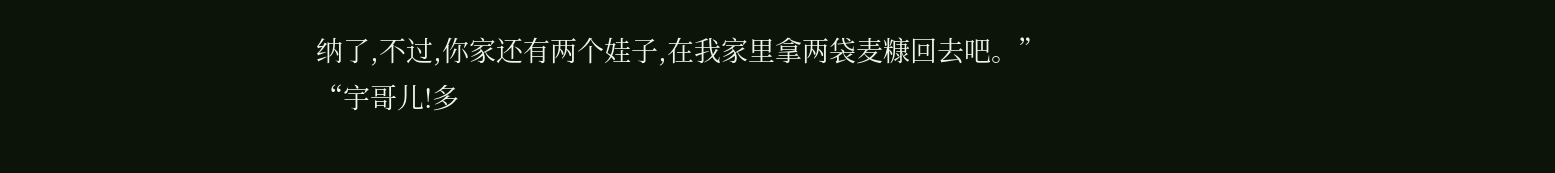纳了,不过,你家还有两个娃子,在我家里拿两袋麦糠回去吧。”
“宇哥儿!多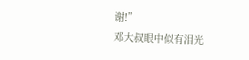谢!”
邓大叔眼中似有泪光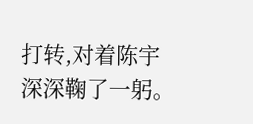打转,对着陈宇深深鞠了一躬。